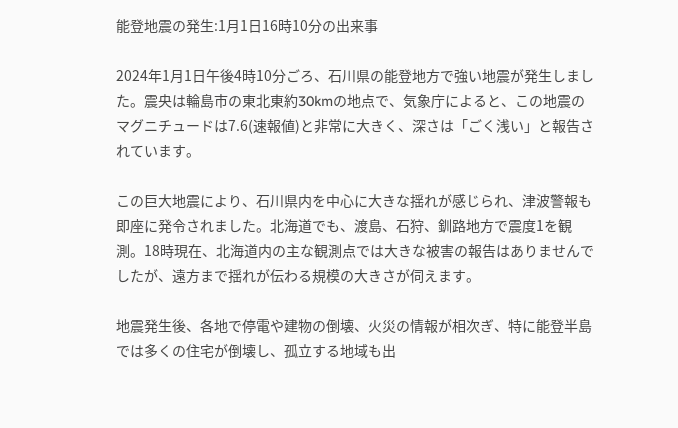能登地震の発生:1月1日16時10分の出来事

2024年1月1日午後4時10分ごろ、石川県の能登地方で強い地震が発生しました。震央は輪島市の東北東約30kmの地点で、気象庁によると、この地震のマグニチュードは7.6(速報値)と非常に大きく、深さは「ごく浅い」と報告されています。

この巨大地震により、石川県内を中心に大きな揺れが感じられ、津波警報も即座に発令されました。北海道でも、渡島、石狩、釧路地方で震度1を観測。18時現在、北海道内の主な観測点では大きな被害の報告はありませんでしたが、遠方まで揺れが伝わる規模の大きさが伺えます。

地震発生後、各地で停電や建物の倒壊、火災の情報が相次ぎ、特に能登半島では多くの住宅が倒壊し、孤立する地域も出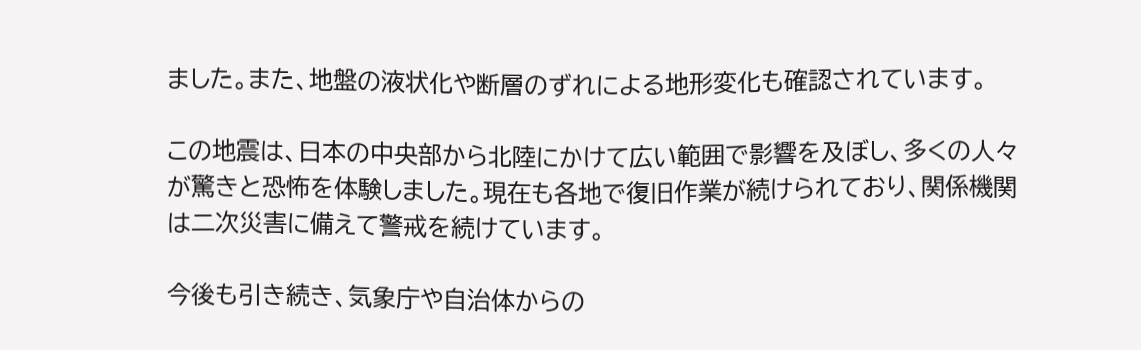ました。また、地盤の液状化や断層のずれによる地形変化も確認されています。

この地震は、日本の中央部から北陸にかけて広い範囲で影響を及ぼし、多くの人々が驚きと恐怖を体験しました。現在も各地で復旧作業が続けられており、関係機関は二次災害に備えて警戒を続けています。

今後も引き続き、気象庁や自治体からの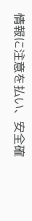情報に注意を払い、安全確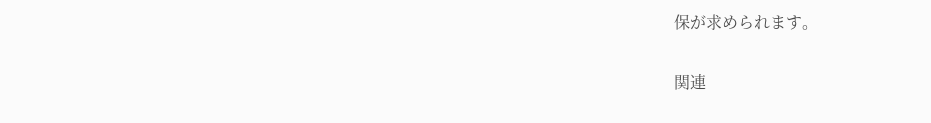保が求められます。

関連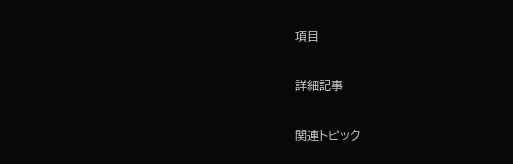項目

詳細記事

関連トピック